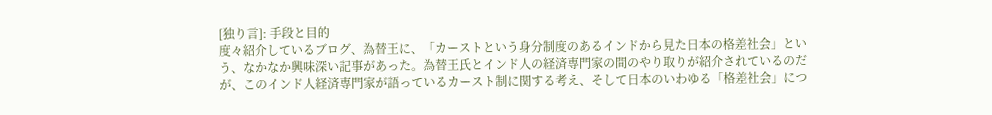[独り言]: 手段と目的
度々紹介しているブログ、為替王に、「カーストという身分制度のあるインドから見た日本の格差社会」という、なかなか興味深い記事があった。為替王氏とインド人の経済専門家の間のやり取りが紹介されているのだが、このインド人経済専門家が語っているカースト制に関する考え、そして日本のいわゆる「格差社会」につ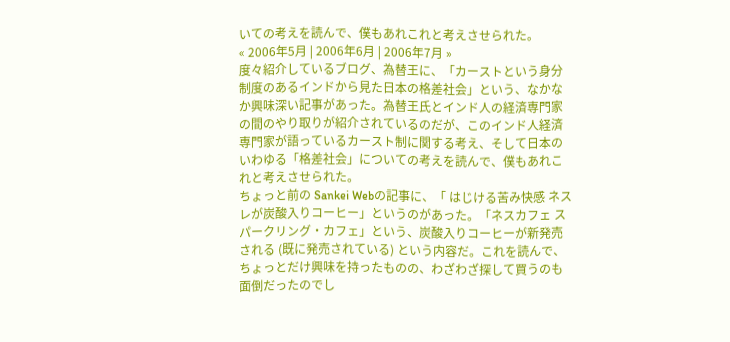いての考えを読んで、僕もあれこれと考えさせられた。
« 2006年5月 | 2006年6月 | 2006年7月 »
度々紹介しているブログ、為替王に、「カーストという身分制度のあるインドから見た日本の格差社会」という、なかなか興味深い記事があった。為替王氏とインド人の経済専門家の間のやり取りが紹介されているのだが、このインド人経済専門家が語っているカースト制に関する考え、そして日本のいわゆる「格差社会」についての考えを読んで、僕もあれこれと考えさせられた。
ちょっと前の Sankei Webの記事に、「 はじける苦み快感 ネスレが炭酸入りコーヒー」というのがあった。「ネスカフェ スパークリング・カフェ」という、炭酸入りコーヒーが新発売される (既に発売されている) という内容だ。これを読んで、ちょっとだけ興味を持ったものの、わざわざ探して買うのも面倒だったのでし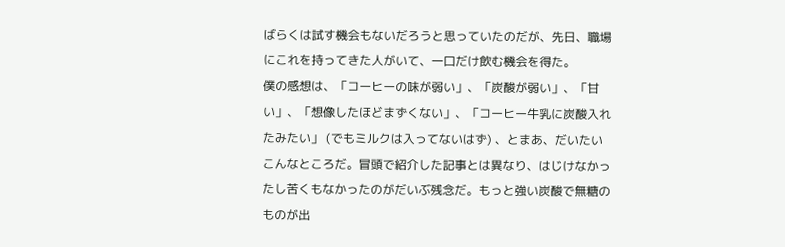ばらくは試す機会もないだろうと思っていたのだが、先日、職場にこれを持ってきた人がいて、一口だけ飲む機会を得た。
僕の感想は、「コーヒーの味が弱い」、「炭酸が弱い」、「甘い」、「想像したほどまずくない」、「コーヒー牛乳に炭酸入れたみたい」 (でもミルクは入ってないはず) 、とまあ、だいたいこんなところだ。冒頭で紹介した記事とは異なり、はじけなかったし苦くもなかったのがだいぶ残念だ。もっと強い炭酸で無糖のものが出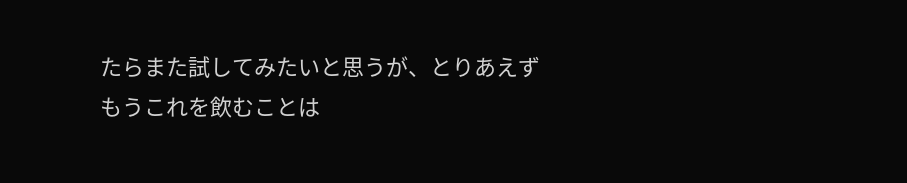たらまた試してみたいと思うが、とりあえずもうこれを飲むことは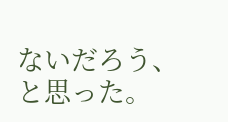ないだろう、と思った。